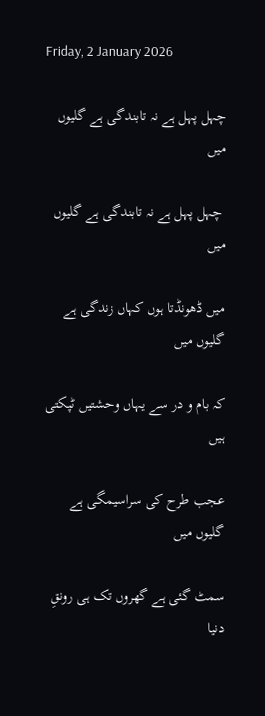Friday, 2 January 2026

چہل پہل ہے نہ تابندگی ہے گلیوں میں

 چہل پہل ہے نہ تابندگی ہے گلیوں میں

میں ڈھونڈتا ہوں کہاں زندگی ہے گلیوں میں

کہ بام و در سے یہاں وحشتیں ٹپکتی ہیں

عجب طرح کی سراسیمگی ہے گلیوں میں

سمٹ گئی ہے گھروں تک ہی رونقِ دنیا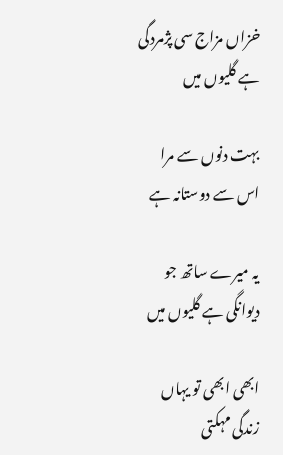خزاں مزاج سی پژمردگی ہے گلیوں میں

بہت دنوں سے مرا اس سے دوستانہ ہے

یہ میرے ساتھ جو دیوانگی ہے گلیوں میں

ابھی ابھی تو یہاں زندگی مہکتی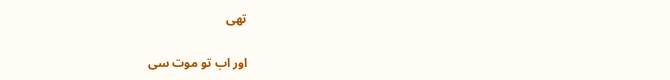تھی

اور اب تو موت سی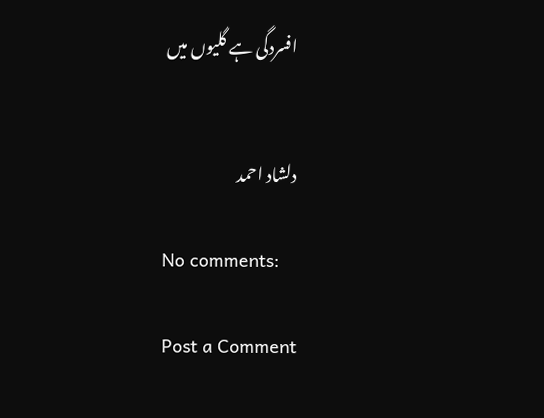افسردگی ہے گلیوں میں


دلشاد احمد

No comments:

Post a Comment